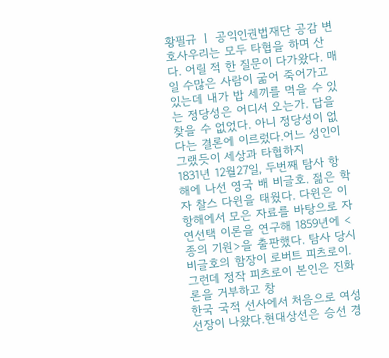황필규 ㅣ 공익인권법재단 공감 변호사우리는 모두 타협을 하며 산다. 어릴 적 한 질문이 다가왔다. 매일 수많은 사람이 굶어 죽어가고 있는데 내가 밥 세끼를 먹을 수 있는 정당성은 어디서 오는가. 답을 찾을 수 없었다. 아니 정당성이 없다는 결론에 이르렀다.어느 성인이 그랬듯이 세상과 타협하지
1831년 12월27일, 두번째 탐사 항해에 나선 영국 배 비글호. 젊은 학자 찰스 다윈을 태웠다. 다윈은 이 항해에서 모은 자료를 바탕으로 자연선택 이론을 연구해 1859년에 <종의 기원>을 출판했다. 탐사 당시 비글호의 함장이 로버트 피츠로이.그런데 정작 피츠로이 본인은 진화론을 거부하고 창
한국 국적 선사에서 처음으로 여성 선장이 나왔다.현대상선은 승선 경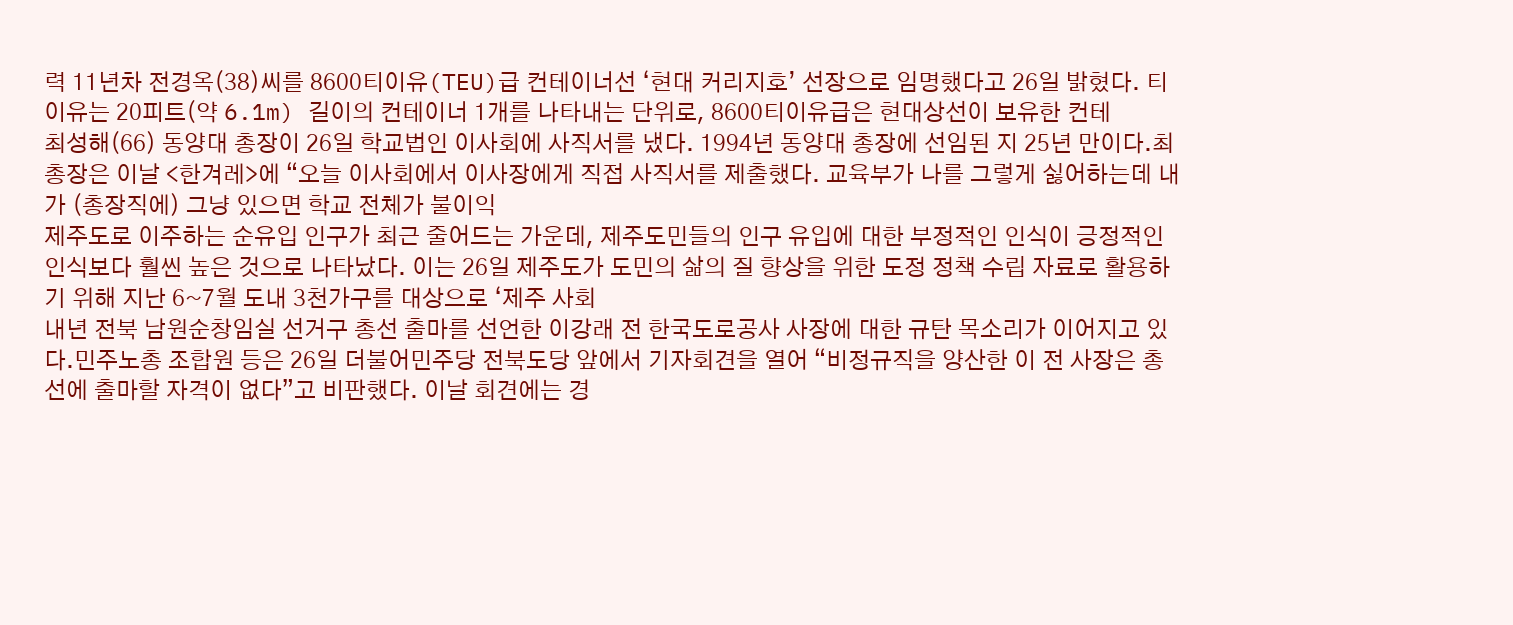력 11년차 전경옥(38)씨를 8600티이유(TEU)급 컨테이너선 ‘현대 커리지호’ 선장으로 임명했다고 26일 밝혔다. 티이유는 20피트(약 6.1m) 길이의 컨테이너 1개를 나타내는 단위로, 8600티이유급은 현대상선이 보유한 컨테
최성해(66) 동양대 총장이 26일 학교법인 이사회에 사직서를 냈다. 1994년 동양대 총장에 선임된 지 25년 만이다.최 총장은 이날 <한겨레>에 “오늘 이사회에서 이사장에게 직접 사직서를 제출했다. 교육부가 나를 그렇게 싫어하는데 내가 (총장직에) 그냥 있으면 학교 전체가 불이익
제주도로 이주하는 순유입 인구가 최근 줄어드는 가운데, 제주도민들의 인구 유입에 대한 부정적인 인식이 긍정적인 인식보다 훨씬 높은 것으로 나타났다. 이는 26일 제주도가 도민의 삶의 질 향상을 위한 도정 정책 수립 자료로 활용하기 위해 지난 6~7월 도내 3천가구를 대상으로 ‘제주 사회
내년 전북 남원순창임실 선거구 총선 출마를 선언한 이강래 전 한국도로공사 사장에 대한 규탄 목소리가 이어지고 있다.민주노총 조합원 등은 26일 더불어민주당 전북도당 앞에서 기자회견을 열어 “비정규직을 양산한 이 전 사장은 총선에 출마할 자격이 없다”고 비판했다. 이날 회견에는 경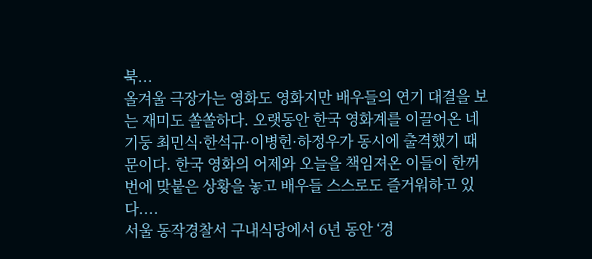북...
올겨울 극장가는 영화도 영화지만 배우들의 연기 대결을 보는 재미도 쏠쏠하다. 오랫동안 한국 영화계를 이끌어온 네 기둥 최민식·한석규·이병헌·하정우가 동시에 출격했기 때문이다. 한국 영화의 어제와 오늘을 책임져온 이들이 한꺼번에 맞붙은 상황을 놓고 배우들 스스로도 즐거워하고 있다....
서울 동작경찰서 구내식당에서 6년 동안 ‘경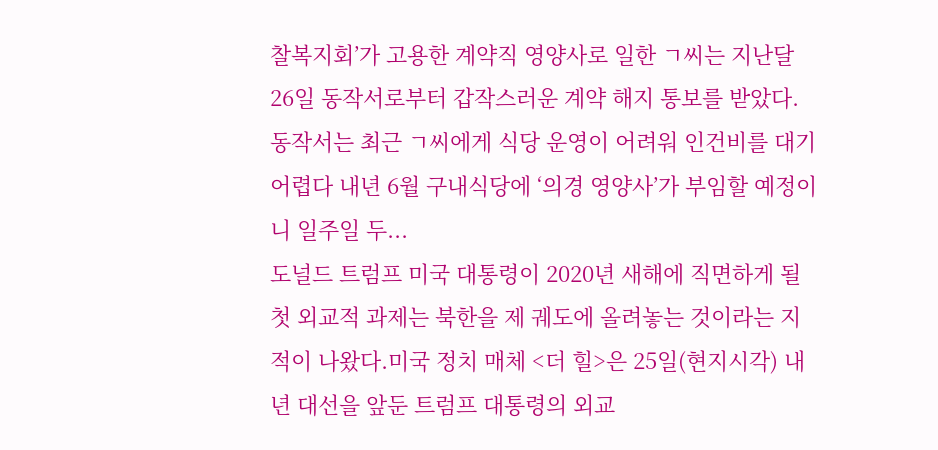찰복지회’가 고용한 계약직 영양사로 일한 ㄱ씨는 지난달 26일 동작서로부터 갑작스러운 계약 해지 통보를 받았다. 동작서는 최근 ㄱ씨에게 식당 운영이 어려워 인건비를 대기 어렵다 내년 6월 구내식당에 ‘의경 영양사’가 부임할 예정이니 일주일 두...
도널드 트럼프 미국 대통령이 2020년 새해에 직면하게 될 첫 외교적 과제는 북한을 제 궤도에 올려놓는 것이라는 지적이 나왔다.미국 정치 매체 <더 힐>은 25일(현지시각) 내년 대선을 앞둔 트럼프 대통령의 외교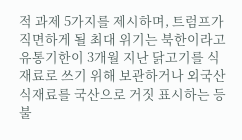적 과제 5가지를 제시하며, 트럼프가 직면하게 될 최대 위기는 북한이라고
유통기한이 3개월 지난 닭고기를 식재료로 쓰기 위해 보관하거나 외국산 식재료를 국산으로 거짓 표시하는 등 불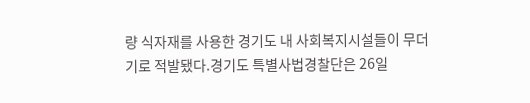량 식자재를 사용한 경기도 내 사회복지시설들이 무더기로 적발됐다.경기도 특별사법경찰단은 26일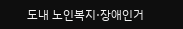도내 노인복지·장애인거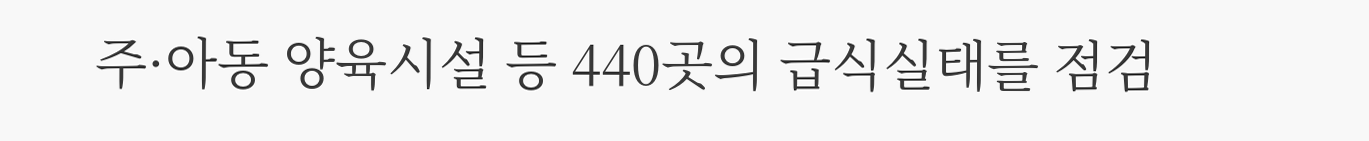주·아동 양육시설 등 440곳의 급식실태를 점검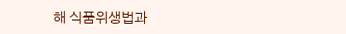해 식품위생법과